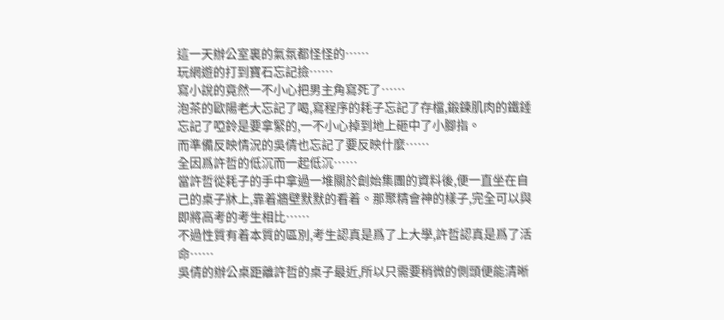這一天辦公室裏的氣氛都怪怪的……
玩網遊的打到寶石忘記撿……
寫小說的竟然一不小心把男主角寫死了……
泡茶的歐陽老大忘記了喝,寫程序的耗子忘記了存檔,鍛鍊肌肉的鐵錘忘記了啞鈴是要拿緊的,一不小心掉到地上砸中了小腳指。
而準備反映情況的吳倩也忘記了要反映什麼……
全因爲許哲的低沉而一起低沉……
當許哲從耗子的手中拿過一堆關於創始集團的資料後,便一直坐在自己的桌子牀上,靠着牆壁默默的看着。那聚精會神的樣子,完全可以與即將高考的考生相比……
不過性質有着本質的區別,考生認真是爲了上大學,許哲認真是爲了活命……
吳倩的辦公桌距離許哲的桌子最近,所以只需要稍微的側頭便能清晰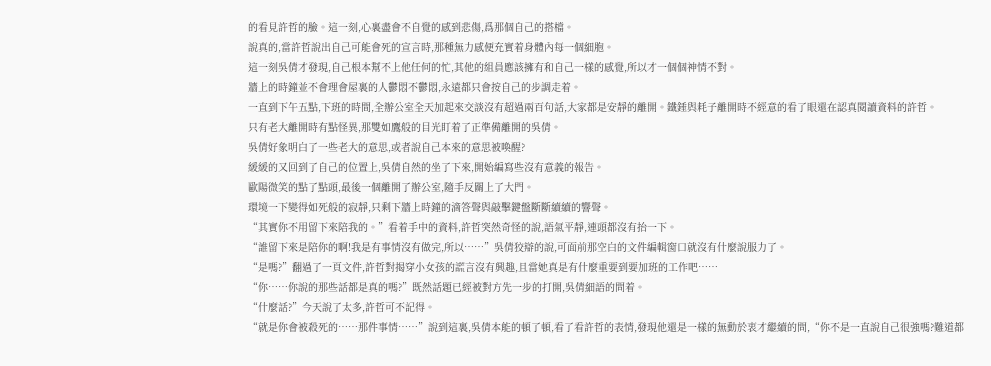的看見許哲的臉。這一刻,心裏盡會不自覺的感到悲傷,爲那個自己的搭檔。
說真的,當許哲說出自己可能會死的宣言時,那種無力感便充實着身體內每一個細胞。
這一刻吳倩才發現,自己根本幫不上他任何的忙,其他的組員應該擁有和自己一樣的感覺,所以才一個個神情不對。
牆上的時鐘並不會理會屋裏的人鬱悶不鬱悶,永遠都只會按自己的步調走着。
一直到下午五點,下班的時間,全辦公室全天加起來交談沒有超過兩百句話,大家都是安靜的離開。鐵錘與耗子離開時不經意的看了眼還在認真閱讀資料的許哲。
只有老大離開時有點怪異,那雙如鷹般的目光盯着了正準備離開的吳倩。
吳倩好象明白了一些老大的意思,或者說自己本來的意思被喚醒?
緩緩的又回到了自己的位置上,吳倩自然的坐了下來,開始編寫些沒有意義的報告。
歐陽微笑的點了點頭,最後一個離開了辦公室,隨手反關上了大門。
環境一下變得如死般的寂靜,只剩下牆上時鐘的滴答聲與敲擊鍵盤斷斷續續的響聲。
“其實你不用留下來陪我的。”看着手中的資料,許哲突然奇怪的說,語氣平靜,連頭都沒有抬一下。
“誰留下來是陪你的啊!我是有事情沒有做完,所以……”吳倩狡辯的說,可面前那空白的文件編輯窗口就沒有什麼說服力了。
“是嗎?”翻過了一頁文件,許哲對揭穿小女孩的謊言沒有興趣,且當她真是有什麼重要到要加班的工作吧……
“你……你說的那些話都是真的嗎?”既然話題已經被對方先一步的打開,吳倩細語的問着。
“什麼話?”今天說了太多,許哲可不記得。
“就是你會被殺死的……那件事情……”說到這裏,吳倩本能的頓了頓,看了看許哲的表情,發現他還是一樣的無動於衷才繼續的問,“你不是一直說自己很強嗎?難道都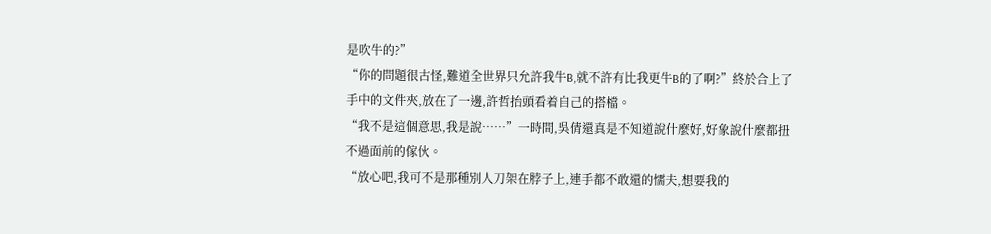是吹牛的?”
“你的問題很古怪,難道全世界只允許我牛B,就不許有比我更牛B的了啊?”終於合上了手中的文件夾,放在了一邊,許哲抬頭看着自己的搭檔。
“我不是這個意思,我是說……”一時間,吳倩還真是不知道說什麼好,好象說什麼都扭不過面前的傢伙。
“放心吧,我可不是那種別人刀架在脖子上,連手都不敢還的懦夫,想要我的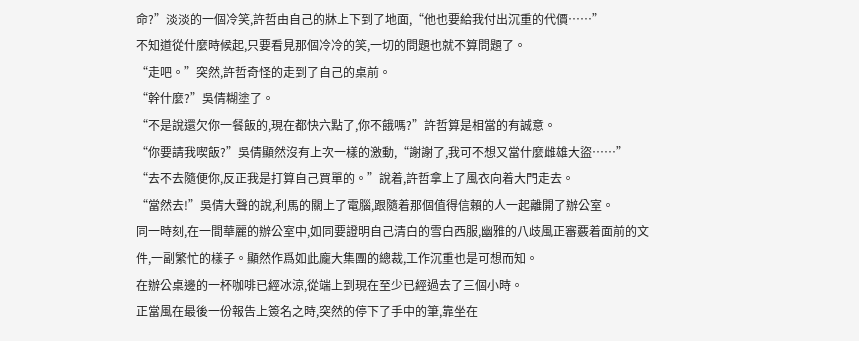命?”淡淡的一個冷笑,許哲由自己的牀上下到了地面,“他也要給我付出沉重的代價……”
不知道從什麼時候起,只要看見那個冷冷的笑,一切的問題也就不算問題了。
“走吧。”突然,許哲奇怪的走到了自己的桌前。
“幹什麼?”吳倩糊塗了。
“不是說還欠你一餐飯的,現在都快六點了,你不餓嗎?”許哲算是相當的有誠意。
“你要請我喫飯?”吳倩顯然沒有上次一樣的激動,“謝謝了,我可不想又當什麼雌雄大盜……”
“去不去隨便你,反正我是打算自己買單的。”說着,許哲拿上了風衣向着大門走去。
“當然去!”吳倩大聲的說,利馬的關上了電腦,跟隨着那個值得信賴的人一起離開了辦公室。
同一時刻,在一間華麗的辦公室中,如同要證明自己清白的雪白西服,幽雅的八歧風正審覈着面前的文件,一副繁忙的樣子。顯然作爲如此龐大集團的總裁,工作沉重也是可想而知。
在辦公桌邊的一杯咖啡已經冰涼,從端上到現在至少已經過去了三個小時。
正當風在最後一份報告上簽名之時,突然的停下了手中的筆,靠坐在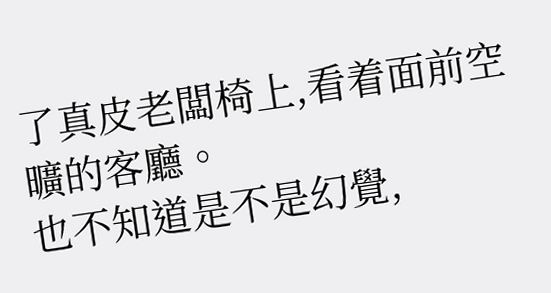了真皮老闆椅上,看着面前空曠的客廳。
也不知道是不是幻覺,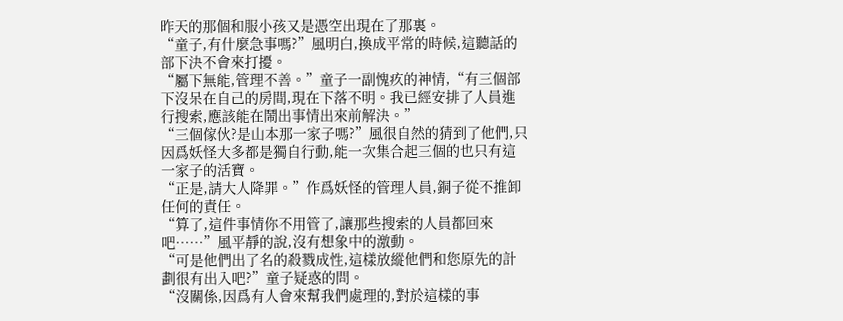昨天的那個和服小孩又是憑空出現在了那裏。
“童子,有什麼急事嗎?”風明白,換成平常的時候,這聽話的部下決不會來打擾。
“屬下無能,管理不善。”童子一副愧疚的神情,“有三個部下沒呆在自己的房間,現在下落不明。我已經安排了人員進行搜索,應該能在鬧出事情出來前解決。”
“三個傢伙?是山本那一家子嗎?”風很自然的猜到了他們,只因爲妖怪大多都是獨自行動,能一次集合起三個的也只有這一家子的活寶。
“正是,請大人降罪。”作爲妖怪的管理人員,銅子從不推卸任何的責任。
“算了,這件事情你不用管了,讓那些搜索的人員都回來吧……”風平靜的說,沒有想象中的激動。
“可是他們出了名的殺戮成性,這樣放縱他們和您原先的計劃很有出入吧?”童子疑惑的問。
“沒關係,因爲有人會來幫我們處理的,對於這樣的事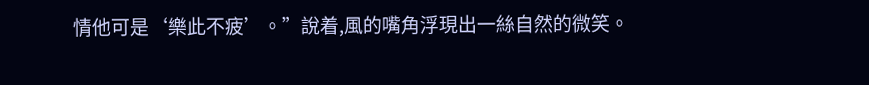情他可是‘樂此不疲’。”說着,風的嘴角浮現出一絲自然的微笑。